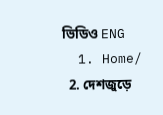ভিডিও ENG
  1. Home/
  2. দেশজুড়ে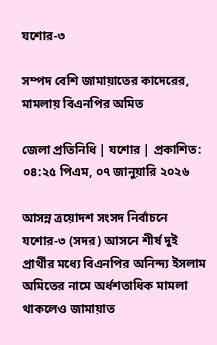যশোর-৩

সম্পদ বেশি জামায়াতের কাদেরের, মামলায় বিএনপির অমিত

জেলা প্রতিনিধি | যশোর | প্রকাশিত: ০৪:২৫ পিএম, ০৭ জানুয়ারি ২০২৬

আসন্ন ত্রয়োদশ সংসদ নির্বাচনে যশোর-৩ (সদর) আসনে শীর্ষ দুই প্রার্থীর মধ্যে বিএনপির অনিন্দ্য ইসলাম অমিতের নামে অর্ধশতাধিক মামলা থাকলেও জামায়াত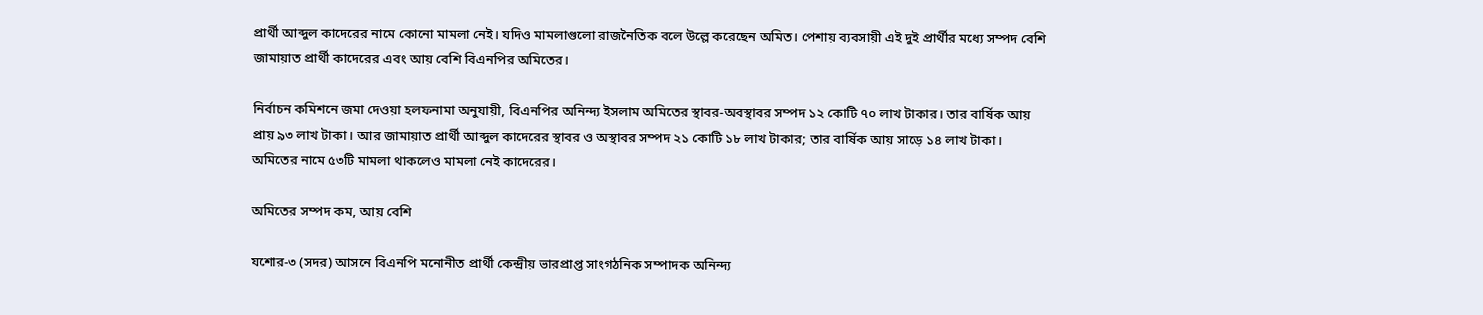প্রার্থী আব্দুল কাদেরের নামে কোনো মামলা নেই। যদিও মামলাগুলো রাজনৈতিক বলে উল্লে করেছেন অমিত। পেশায় ব্যবসায়ী এই দুই প্রার্থীর মধ্যে সম্পদ বেশি জামায়াত প্রার্থী কাদেরের এবং আয় বেশি বিএনপির অমিতের।

নির্বাচন কমিশনে জমা দেওয়া হলফনামা অনুযায়ী, বিএনপির অনিন্দ্য ইসলাম অমিতের স্থাবর-অবস্থাবর সম্পদ ১২ কোটি ৭০ লাখ টাকার। তার বার্ষিক আয় প্রায় ৯৩ লাখ টাকা। আর জামায়াত প্রার্থী আব্দুল কাদেরের স্থাবর ও অস্থাবর সম্পদ ২১ কোটি ১৮ লাখ টাকার; তার বার্ষিক আয় সাড়ে ১৪ লাখ টাকা। অমিতের নামে ৫৩টি মামলা থাকলেও মামলা নেই কাদেরের।

অমিতের সম্পদ কম, আয় বেশি

যশোর-৩ (সদর) আসনে বিএনপি মনোনীত প্রার্থী কেন্দ্রীয় ভারপ্রাপ্ত সাংগঠনিক সম্পাদক অনিন্দ্য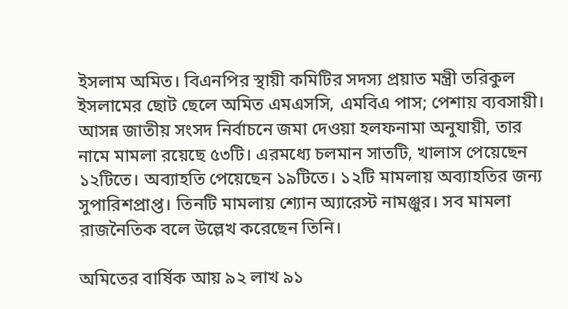ইসলাম অমিত। বিএনপির স্থায়ী কমিটির সদস্য প্রয়াত মন্ত্রী তরিকুল ইসলামের ছোট ছেলে অমিত এমএসসি, এমবিএ পাস; পেশায় ব্যবসায়ী। আসন্ন জাতীয় সংসদ নির্বাচনে জমা দেওয়া হলফনামা অনুযায়ী, তার নামে মামলা রয়েছে ৫৩টি। এরমধ্যে চলমান সাতটি, খালাস পেয়েছেন ১২টিতে। অব্যাহতি পেয়েছেন ১৯টিতে। ১২টি মামলায় অব্যাহতির জন্য সুপারিশপ্রাপ্ত। তিনটি মামলায় শ্যোন অ্যারেস্ট নামঞ্জুর। সব মামলা রাজনৈতিক বলে উল্লেখ করেছেন তিনি।

অমিতের বার্ষিক আয় ৯২ লাখ ৯১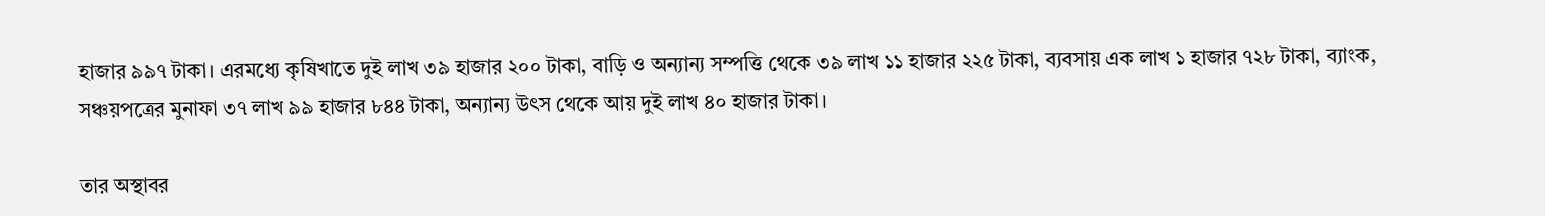হাজার ৯৯৭ টাকা। এরমধ্যে কৃষিখাতে দুই লাখ ৩৯ হাজার ২০০ টাকা, বাড়ি ও অন্যান্য সম্পত্তি থেকে ৩৯ লাখ ১১ হাজার ২২৫ টাকা, ব্যবসায় এক লাখ ১ হাজার ৭২৮ টাকা, ব্যাংক, সঞ্চয়পত্রের মুনাফা ৩৭ লাখ ৯৯ হাজার ৮৪৪ টাকা, অন্যান্য উৎস থেকে আয় দুই লাখ ৪০ হাজার টাকা।

তার অস্থাবর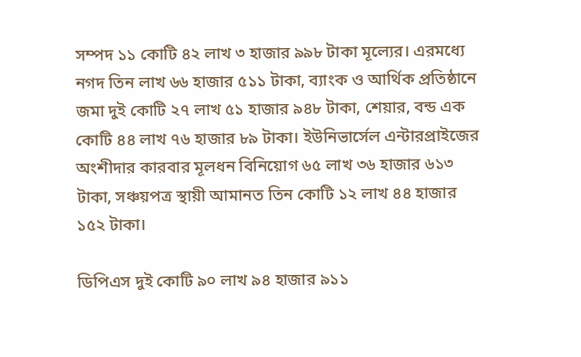সম্পদ ১১ কোটি ৪২ লাখ ৩ হাজার ৯৯৮ টাকা মূল্যের। এরমধ্যে নগদ তিন লাখ ৬৬ হাজার ৫১১ টাকা, ব্যাংক ও আর্থিক প্রতিষ্ঠানে জমা দুই কোটি ২৭ লাখ ৫১ হাজার ৯৪৮ টাকা, শেয়ার, বন্ড ‌এক কোটি ৪৪ লাখ ৭৬ হাজার ৮৯ টাকা। ইউনিভার্সেল এন্টারপ্রাইজের অংশীদার কারবার মূলধন বিনিয়োগ ৬৫ লাখ ৩৬ হাজার ৬১৩ টাকা, সঞ্চয়পত্র স্থায়ী আমানত তিন কোটি ১২ লাখ ৪৪ হাজার ১৫২ টাকা।

ডিপিএস দুই কোটি ৯০ লাখ ৯৪ হাজার ৯১১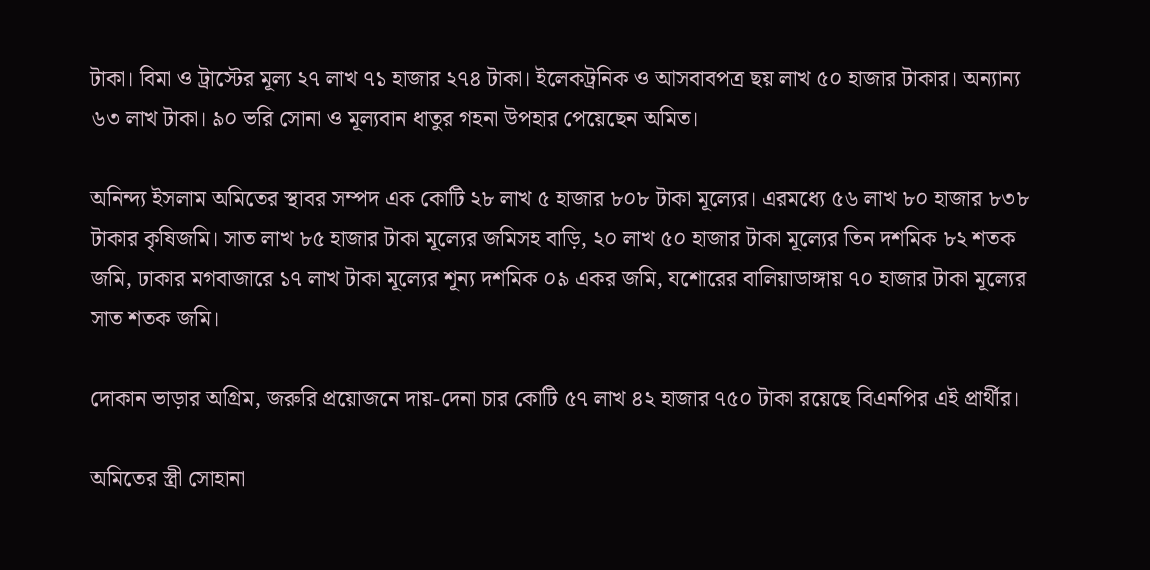টাকা। বিমা ও ট্রাস্টের মূল্য ২৭ লাখ ৭১ হাজার ২৭৪ টাকা। ইলেকট্রনিক ও আসবাবপত্র ছয় লাখ ৫০ হাজার টাকার। অন্যান্য ৬৩ লাখ টাকা। ৯০ ভরি সোনা ও মূল্যবান ধাতুর গহনা উপহার পেয়েছেন অমিত।

অনিন্দ্য ইসলাম অমিতের স্থাবর সম্পদ এক কোটি ২৮ লাখ ৫ হাজার ৮০৮ টাকা মূল্যের। এরমধ্যে ৫৬ লাখ ৮০ হাজার ৮৩৮ টাকার কৃষিজমি। সাত লাখ ৮৫ হাজার টাকা মূল্যের জমিসহ বাড়ি, ২০ লাখ ৫০ হাজার টাকা মূল্যের তিন দশমিক ৮২ শতক জমি, ঢাকার মগবাজারে ১৭ লাখ টাকা মূল্যের শূন্য দশমিক ০৯ একর জমি, যশোরের বালিয়াডাঙ্গায় ৭০ হাজার টাকা মূল্যের সাত শতক জমি।

দোকান ভাড়ার অগ্রিম, জরুরি প্রয়োজনে দায়-দেনা চার কোটি ৫৭ লাখ ৪২ হাজার ৭৫০ টাকা রয়েছে বিএনপির এই প্রার্থীর।

অমিতের স্ত্রী সোহানা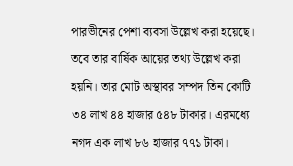পারভীনের পেশা ব্যবসা উল্লেখ করা হয়েছে। তবে তার বার্ষিক আয়ের তথ্য উল্লেখ করা হয়নি। তার মোট অস্থাবর সম্পদ তিন কোটি ৩৪ লাখ ৪৪ হাজার ৫৪৮ টাকার। এরমধ্যে নগদ এক লাখ ৮৬ হাজার ৭৭১ টাকা।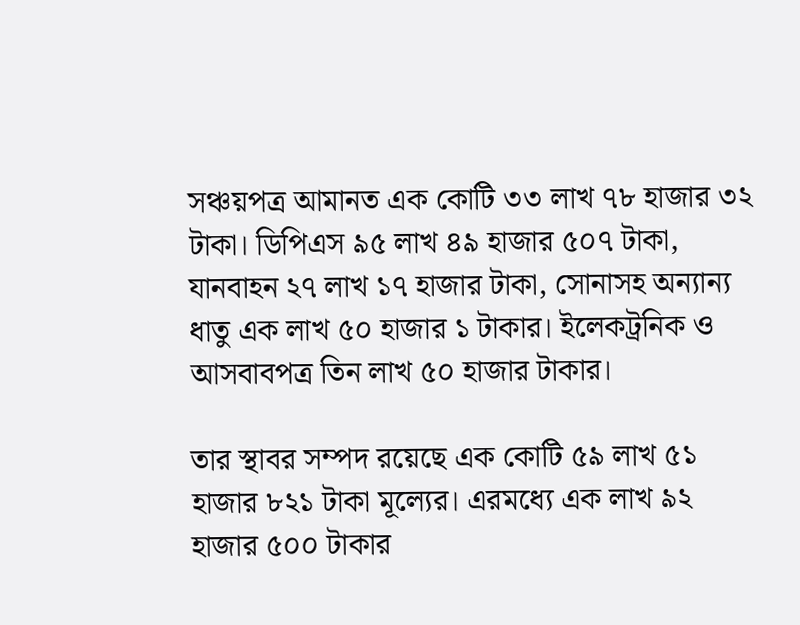সঞ্চয়পত্র আমানত এক কোটি ৩৩ লাখ ৭৮ হাজার ৩২ টাকা। ডিপিএস ৯৫ লাখ ৪৯ হাজার ৫০৭ টাকা, যানবাহন ২৭ লাখ ১৭ হাজার টাকা, সোনাসহ অন্যান্য ধাতু এক লাখ ৫০ হাজার ১ টাকার। ইলেকট্রনিক ও আসবাবপত্র তিন লাখ ৫০ হাজার টাকার।

তার স্থাবর সম্পদ রয়েছে এক কোটি ৫৯ লাখ ৫১ হাজার ৮২১ টাকা মূল্যের। এরমধ্যে এক লাখ ৯২ হাজার ৫০০ টাকার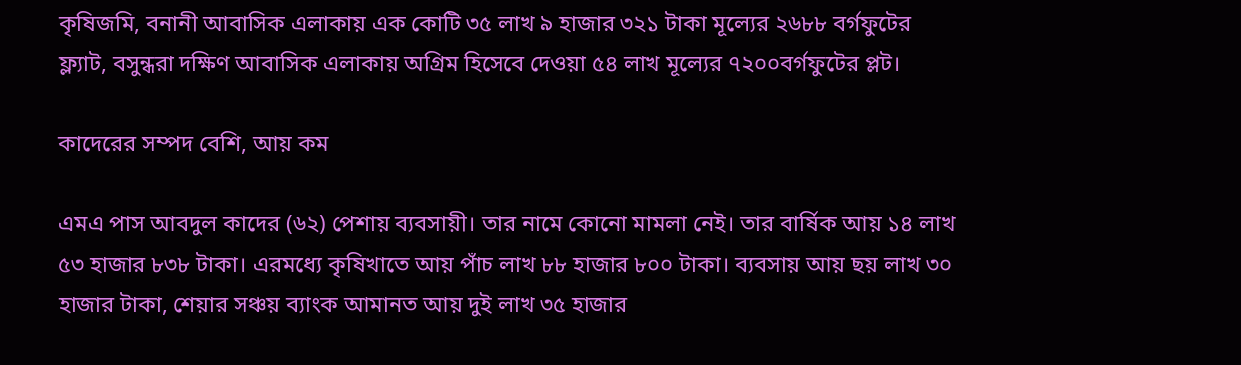কৃষিজমি, বনানী আবাসিক এলাকায় এক কোটি ৩৫ লাখ ৯ হাজার ৩২১ টাকা মূল্যের ২৬৮৮ বর্গফুটের ফ্ল্যাট, বসুন্ধরা দক্ষিণ আবাসিক এলাকায় অগ্রিম হিসেবে দেওয়া ৫৪ লাখ মূল্যের ৭২০০বর্গফুটের প্লট।

কাদেরের সম্পদ বেশি, আয় কম

এমএ পাস আবদুল কাদের (৬২) পেশায় ব্যবসায়ী। তার নামে কোনো মামলা নেই। তার বার্ষিক আয় ১৪ লাখ ৫৩ হাজার ৮৩৮ টাকা। এরমধ্যে কৃষিখাতে আয় পাঁচ লাখ ৮৮ হাজার ৮০০ টাকা। ব্যবসায় আয় ছয় লাখ ৩০ হাজার টাকা, শেয়ার সঞ্চয় ব্যাংক আমানত আয় দুই লাখ ৩৫ হাজার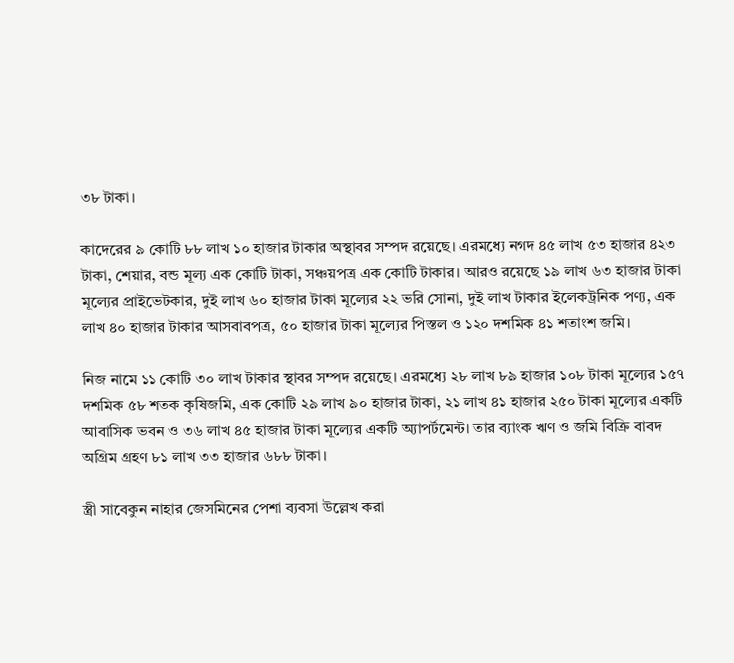৩৮ টাকা।

কাদেরের ৯ কোটি ৮৮ লাখ ১০ হাজার টাকার অস্থাবর সম্পদ রয়েছে। এরমধ্যে নগদ ৪৫ লাখ ৫৩ হাজার ৪২৩ টাকা, শেয়ার, বন্ড মূল্য এক কোটি টাকা, সঞ্চয়পত্র এক কোটি টাকার। আরও রয়েছে ১৯ লাখ ৬৩ হাজার টাকা মূল্যের প্রাইভেটকার, দুই লাখ ৬০ হাজার টাকা মূল্যের ২২ ভরি সোনা, দুই লাখ টাকার ইলেকট্রনিক পণ্য, এক লাখ ৪০ হাজার টাকার আসবাবপত্র, ৫০ হাজার টাকা মূল্যের পিস্তল ও ১২০ দশমিক ৪১ শতাংশ জমি।

নিজ নামে ১১ কোটি ৩০ লাখ টাকার স্থাবর সম্পদ রয়েছে। এরমধ্যে ২৮ লাখ ৮৯ হাজার ১০৮ টাকা মূল্যের ১৫৭ দশমিক ৫৮ শতক কৃষিজমি, এক কোটি ২৯ লাখ ৯০ হাজার টাকা, ২১ লাখ ৪১ হাজার ২৫০ টাকা মূল্যের একটি আবাসিক ভবন ও ৩৬ লাখ ৪৫ হাজার টাকা মূল্যের একটি অ্যাপর্টমেন্ট। তার ব্যাংক ঋণ ও জমি বিক্রি বাবদ অগ্রিম গ্রহণ ৮১ লাখ ৩৩ হাজার ৬৮৮ টাকা।

স্ত্রী সাবেকুন নাহার জেসমিনের পেশা ব্যবসা উল্লেখ করা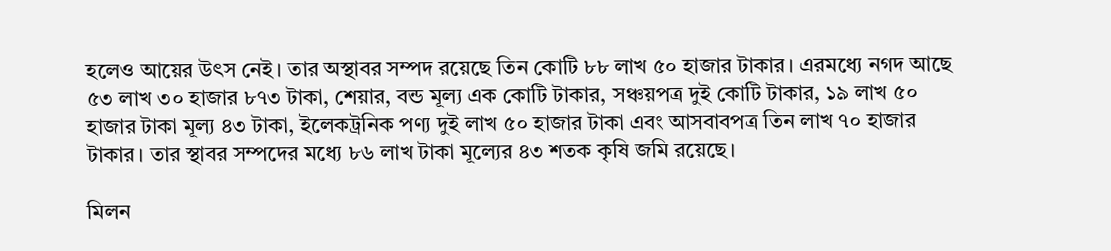হলেও আয়ের উৎস নেই। তার অস্থাবর সম্পদ রয়েছে তিন কোটি ৮৮ লাখ ৫০ হাজার টাকার। এরমধ্যে নগদ আছে ৫৩ লাখ ৩০ হাজার ৮৭৩ টাকা, শেয়ার, বন্ড মূল্য এক কোটি টাকার, সঞ্চয়পত্র দুই কোটি টাকার, ১৯ লাখ ৫০ হাজার টাকা মূল্য ৪৩ টাকা, ইলেকট্রনিক পণ্য দুই লাখ ৫০ হাজার টাকা এবং আসবাবপত্র তিন লাখ ৭০ হাজার টাকার। তার স্থাবর সম্পদের মধ্যে ৮৬ লাখ টাকা মূল্যের ৪৩ শতক কৃষি জমি রয়েছে।

মিলন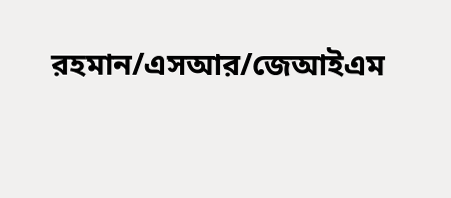রহমান/এসআর/জেআইএম